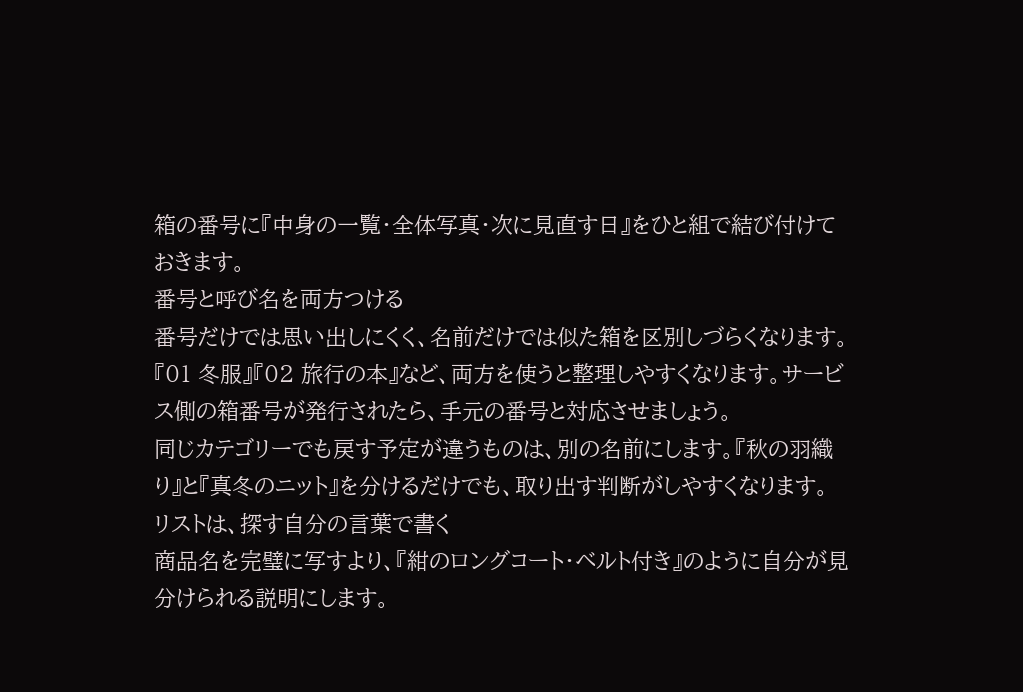箱の番号に『中身の一覧・全体写真・次に見直す日』をひと組で結び付けておきます。
番号と呼び名を両方つける
番号だけでは思い出しにくく、名前だけでは似た箱を区別しづらくなります。『01 冬服』『02 旅行の本』など、両方を使うと整理しやすくなります。サービス側の箱番号が発行されたら、手元の番号と対応させましょう。
同じカテゴリーでも戻す予定が違うものは、別の名前にします。『秋の羽織り』と『真冬のニット』を分けるだけでも、取り出す判断がしやすくなります。
リストは、探す自分の言葉で書く
商品名を完璧に写すより、『紺のロングコート・ベルト付き』のように自分が見分けられる説明にします。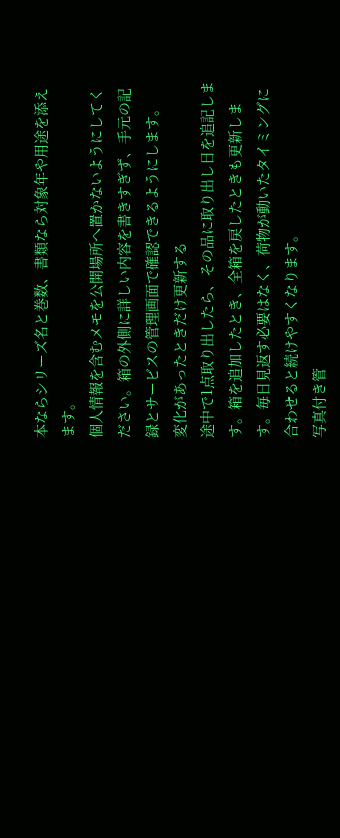本ならシリーズ名と巻数、書類なら対象年や用途を添えます。
個人情報を含むメモを公開場所へ置かないようにしてください。箱の外側に詳しい内容を書きすぎず、手元の記録とサービスの管理画面で確認できるようにします。
変化があったときだけ更新する
途中で1点取り出したら、その品に取り出し日を追記します。箱を追加したとき、全箱を戻したときも更新します。毎日見返す必要はなく、荷物が動いたタイミングに合わせると続けやすくなります。
写真付き管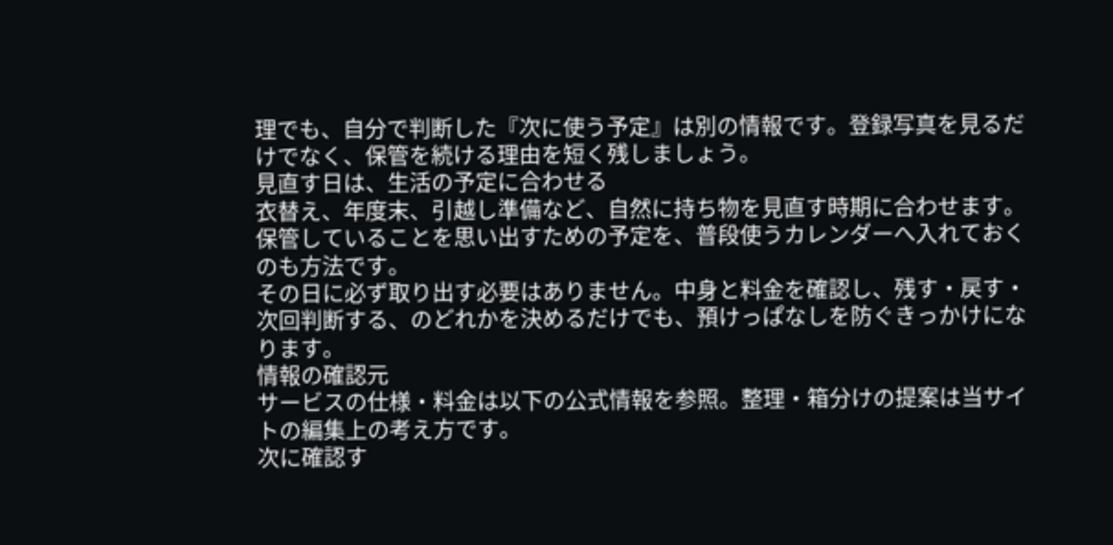理でも、自分で判断した『次に使う予定』は別の情報です。登録写真を見るだけでなく、保管を続ける理由を短く残しましょう。
見直す日は、生活の予定に合わせる
衣替え、年度末、引越し準備など、自然に持ち物を見直す時期に合わせます。保管していることを思い出すための予定を、普段使うカレンダーへ入れておくのも方法です。
その日に必ず取り出す必要はありません。中身と料金を確認し、残す・戻す・次回判断する、のどれかを決めるだけでも、預けっぱなしを防ぐきっかけになります。
情報の確認元
サービスの仕様・料金は以下の公式情報を参照。整理・箱分けの提案は当サイトの編集上の考え方です。
次に確認す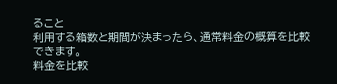ること
利用する箱数と期間が決まったら、通常料金の概算を比較できます。
料金を比較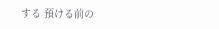する 預ける前の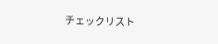チェックリスト